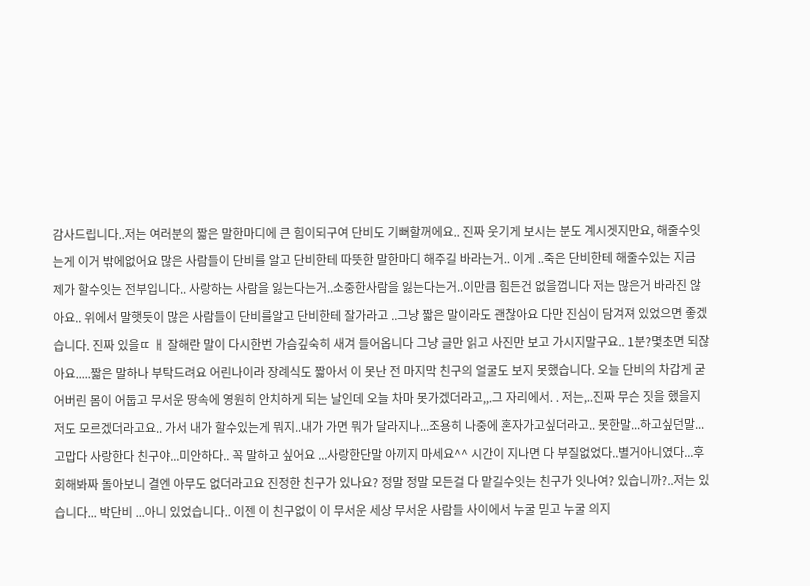감사드립니다..저는 여러분의 짧은 말한마디에 큰 힘이되구여 단비도 기뻐할꺼에요.. 진짜 웃기게 보시는 분도 계시겟지만요, 해줄수잇는게 이거 밖에없어요 많은 사람들이 단비를 알고 단비한테 따뜻한 말한마디 해주길 바라는거.. 이게 ..죽은 단비한테 해줄수있는 지금 제가 할수잇는 전부입니다.. 사랑하는 사람을 잃는다는거..소중한사람을 잃는다는거..이만큼 힘든건 없을껍니다 저는 많은거 바라진 않아요.. 위에서 말햇듯이 많은 사람들이 단비를알고 단비한테 잘가라고 ..그냥 짧은 말이라도 괜찮아요 다만 진심이 담겨져 있었으면 좋겠습니다. 진짜 있을ㄸ ㅐ 잘해란 말이 다시한번 가슴깊숙히 새겨 들어옵니다 그냥 글만 읽고 사진만 보고 가시지말구요.. 1분?몇초면 되잖아요.....짧은 말하나 부탁드려요 어린나이라 장례식도 짧아서 이 못난 전 마지막 친구의 얼굴도 보지 못했습니다. 오늘 단비의 차갑게 굳어버린 몸이 어둡고 무서운 땅속에 영원히 안치하게 되는 날인데 오늘 차마 못가겠더라고,,.그 자리에서. . 저는,..진짜 무슨 짓을 했을지 저도 모르겠더라고요.. 가서 내가 할수있는게 뭐지..내가 가면 뭐가 달라지나...조용히 나중에 혼자가고싶더라고.. 못한말...하고싶던말...고맙다 사랑한다 친구야...미안하다.. 꼭 말하고 싶어요 ...사랑한단말 아끼지 마세요^^ 시간이 지나면 다 부질없었다..별거아니였다...후회해봐짜 돌아보니 결엔 아무도 없더라고요 진정한 친구가 있나요? 정말 정말 모든걸 다 맡길수잇는 친구가 잇나여? 있습니까?..저는 있습니다... 박단비 ...아니 있었습니다.. 이젠 이 친구없이 이 무서운 세상 무서운 사람들 사이에서 누굴 믿고 누굴 의지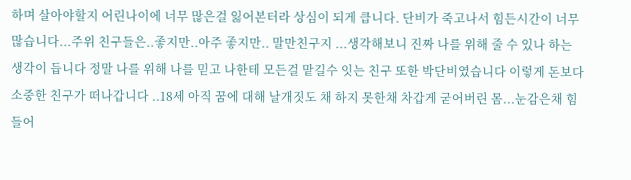하며 살아야할지 어린나이에 너무 많은걸 잃어본터라 상심이 되게 큽니다. 단비가 죽고나서 힘든시간이 너무 많습니다...주위 친구들은..좋지만..아주 좋지만.. 말만친구지 ...생각해보니 진짜 나를 위해 줄 수 있나 하는 생각이 듭니다 정말 나를 위해 나를 믿고 나한테 모든걸 맡길수 잇는 친구 또한 박단비였습니다 이렇게 돈보다 소중한 친구가 떠나갑니다 ..18세 아직 꿈에 대해 날개짓도 채 하지 못한채 차갑게 굳어버린 몸...눈감은채 힘들어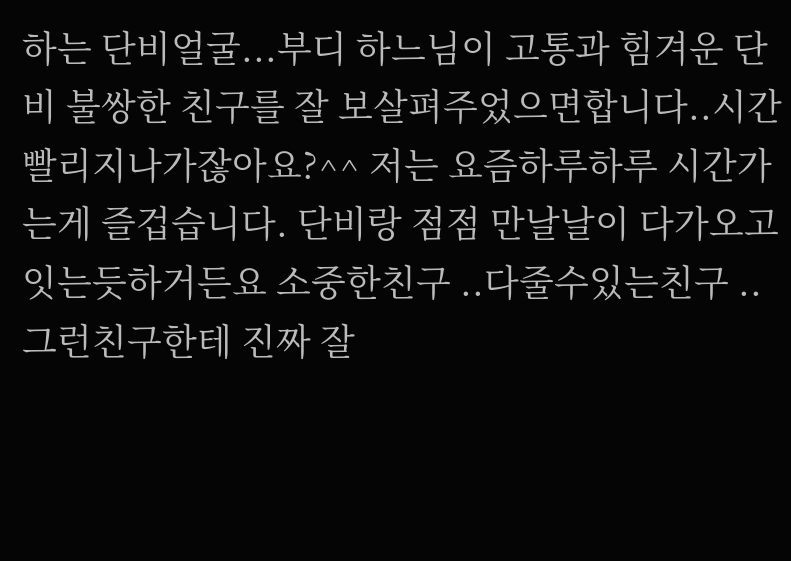하는 단비얼굴...부디 하느님이 고통과 힘겨운 단비 불쌍한 친구를 잘 보살펴주었으면합니다..시간빨리지나가잖아요?^^ 저는 요즘하루하루 시간가는게 즐겁습니다. 단비랑 점점 만날날이 다가오고 잇는듯하거든요 소중한친구 ..다줄수있는친구 .. 그런친구한테 진짜 잘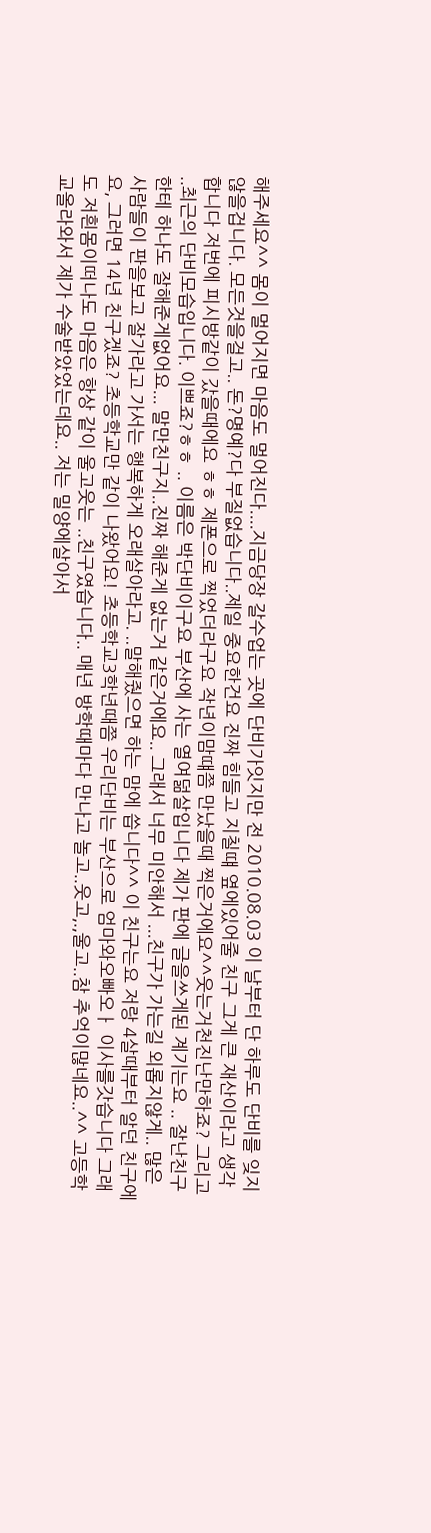해주세요^^ 몸이 멀어지면 마음도 멀어진다....지금당장 갈수업는 곳에 단비가잇지만 전 2010.08.03 이 날부터 단 하루도 단비를 잊지않을겁니다. 모든것을걸고.. 돈?명예?다 부질없습니다..제일 중요한건요 진짜 힘들고 지칠떄 옆에있어줄 친구 그게 큰 재산이라고 생각합니다 저번에 피시방같이 갔을때에요 ㅎㅎ 제폰으로 찍었더라구요 작년이맘떄쯤 만났을때 찍은거에요^^웃는거천진난만하죠? 그리고 ..최근의 단비모습입니다. 이쁘죠?ㅎㅎ .. 이름은 박단비이구요 부산에 사는 열여덞살입니다 제가 판에 글을쓰게된 계기는요 .. 잘난친구한테 하나도 잘해준게없어요... 말만친구지..진짜 해준게 없는거 같은거에요.. 그래서 너무 미안해서 ...친구가 가는길 외롭지않게.. 많은 사람들이 판을보고 잘가라고 가서는 행복하게 오래살아라고. ..말해줬으면 하는 맘에 씁니다^^ 이 친구는요 저랑 4살때부터 알던 친구에요, 그러면 14년 친구겠죠? 초등학교만 같이 나왔어요! 초등학교3학년때쯤 우리단비는 부산으로 엄마와오빠오ㅏ 이사를갓습니다 그래도 저흰몸이떠나도 마음은 항상 같이 울고웃는 ..친구였습니다.. 매년 방학때마다 만나고 놀고..웃고,.,울고..참 추억이많네요..^^ 고등학교올라와서 제가 수술받았었는데요.. 저는 밀양에살아서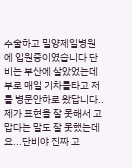수술하고 밀양제일병원에 입원중이였습니다 단비는 부산에 살았었는데 부로 매일 기차를타고 저를 병문안하로 왔답니다.. 제가 표현을 잘 못해서 고맙다는 말도 잘 못했는데요...단비야 진짜 고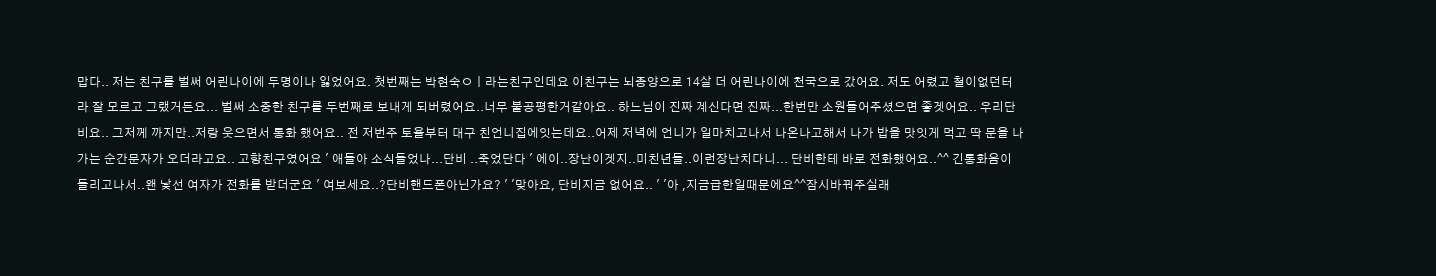맙다.. 저는 친구를 벌써 어린나이에 두명이나 잃었어요. 첫번째는 박현숙ㅇㅣ라는친구인데요 이친구는 뇌종양으로 14살 더 어린나이에 천국으로 갔어요. 저도 어렸고 철이없던터라 잘 모르고 그랬거든요... 벌써 소중한 친구를 두번째로 보내게 되버렸어요..너무 불공평한거같아요.. 하느님이 진짜 계신다면 진짜...한번만 소원들어주셨으면 좋겟어요.. 우리단비요.. 그저께 까지만..저랑 웃으면서 통화 했어요.. 전 저번주 토욜부터 대구 친언니집에잇는데요..어제 저녁에 언니가 일마치고나서 나온나고해서 나가 밥을 맛잇게 먹고 딱 문을 나가는 순간문자가 오더라고요.. 고향친구였어요 ' 애들아 소식들었나...단비 ..죽었단다 ' 에이..장난이겟지..미친년들..이런장난치다니... 단비한테 바로 전화했어요..^^ 긴통화음이 들리고나서..왠 낯선 여자가 전화를 받더군요 ' 여보세요..?단비핸드폰아닌가요? ' '맞아요, 단비지금 없어요.. ' '아 ,지금급한일때문에요^^잠시바꿔주실래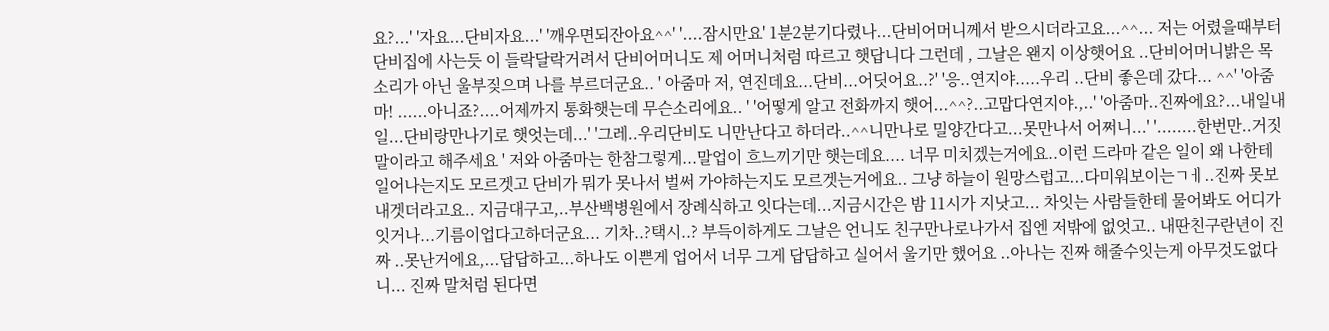요?...' '자요...단비자요...' '깨우면되잔아요^^' '....잠시만요' 1분2분기다렸나...단비어머니께서 받으시더라고요...^^... 저는 어렸을때부터 단비집에 사는듯 이 들락달락거려서 단비어머니도 제 어머니처럼 따르고 햇답니다 그런데 , 그날은 왠지 이상햇어요 ..단비어머니밝은 목소리가 아닌 울부짖으며 나를 부르더군요.. ' 아줌마 저, 연진데요...단비...어딧어요..?' '응..연지야.....우리 ..단비 좋은데 갔다... ^^' '아줌마! ......아니죠?....어제까지 통화햇는데 무슨소리에요.. ' '어떻게 알고 전화까지 햇어...^^?..고맙다연지야.,..' '아줌마..진짜에요?...내일내일...단비랑만나기로 햇엇는데...' '그레..우리단비도 니만난다고 하더라..^^니만나로 밀양간다고...못만나서 어쩌니...' '........한번만..거짓말이라고 해주세요 ' 저와 아줌마는 한참그렇게...말업이 흐느끼기만 햇는데요.... 너무 미치겠는거에요..이런 드라마 같은 일이 왜 나한테 일어나는지도 모르겟고 단비가 뭐가 못나서 벌써 가야하는지도 모르겟는거에요.. 그냥 하늘이 원망스럽고...다미워보이는ㄱㅔ..진짜 못보내겟더라고요.. 지금대구고,..부산백병원에서 장례식하고 잇다는데...지금시간은 밤 11시가 지낫고... 차잇는 사람들한테 물어봐도 어디가잇거나...기름이업다고하더군요... 기차..?택시..? 부득이하게도 그날은 언니도 친구만나로나가서 집엔 저밖에 없엇고.. 내딴친구란년이 진짜 ..못난거에요,...답답하고...하나도 이쁜게 업어서 너무 그게 답답하고 실어서 울기만 했어요 ..아나는 진짜 해줄수잇는게 아무것도없다니... 진짜 말처럼 된다면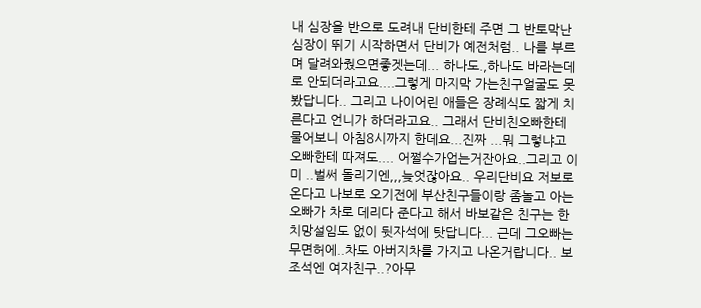내 심장을 반으로 도려내 단비한테 주면 그 반토막난 심장이 뛰기 시작하면서 단비가 예전처럼.. 나를 부르며 달려와줬으면좋겟는데... 하나도.,하나도 바라는데로 안되더라고요....그렇게 마지막 가는친구얼굴도 못봤답니다.. 그리고 나이어린 애들은 장례식도 짧게 치른다고 언니가 하더라고요.. 그래서 단비친오빠한테 물어보니 아침8시까지 한데요...진짜 ...뭐 그렇냐고 오빠한테 따져도.... 어쩔수가업는거잔아요..그리고 이미 ..벌써 돌리기엔,,,늦엇잖아요.. 우리단비요 저보로 온다고 나보로 오기전에 부산친구들이랑 좀놀고 아는오빠가 차로 데리다 준다고 해서 바보같은 친구는 한치망설임도 없이 뒷자석에 탓답니다... 근데 그오빠는 무면허에..차도 아버지차를 가지고 나온거랍니다.. 보조석엔 여자친구..?아무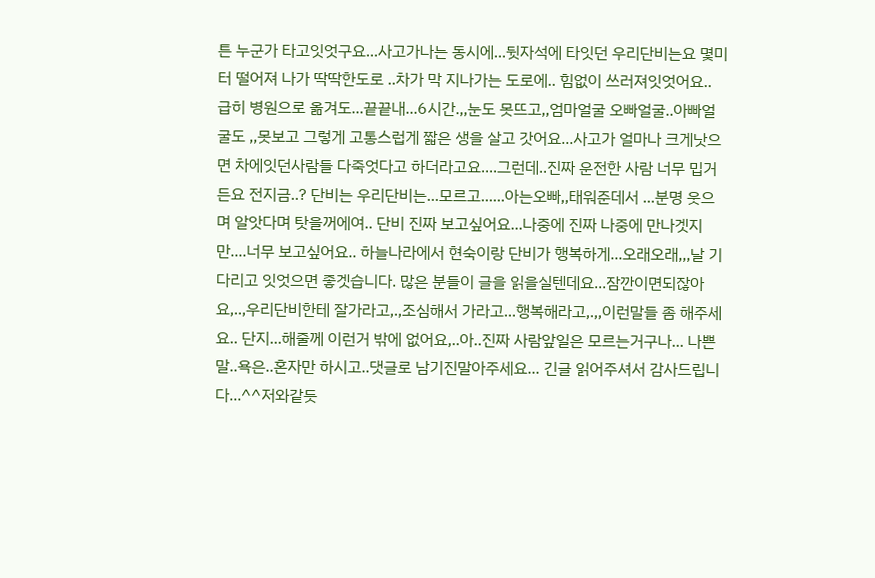튼 누군가 타고잇엇구요...사고가나는 동시에...뒷자석에 타잇던 우리단비는요 몇미터 떨어져 나가 딱딱한도로 ..차가 막 지나가는 도로에.. 힘없이 쓰러져잇엇어요.. 급히 병원으로 옮겨도...끝끝내...6시간.,,눈도 못뜨고,,엄마얼굴 오빠얼굴..아빠얼굴도 ,,못보고 그렇게 고통스럽게 짧은 생을 살고 갓어요...사고가 얼마나 크게낫으면 차에잇던사람들 다죽엇다고 하더라고요....그런데..진짜 운전한 사람 너무 밉거든요 전지금..? 단비는 우리단비는...모르고......아는오빠,,태워준데서 ...분명 웃으며 알앗다며 탓을꺼에여.. 단비 진짜 보고싶어요...나중에 진짜 나중에 만나겟지만....너무 보고싶어요.. 하늘나라에서 현숙이랑 단비가 행복하게...오래오래,,,날 기다리고 잇엇으면 좋겟습니다. 많은 분들이 글을 읽을실텐데요...잠깐이면되잖아요,..,우리단비한테 잘가라고,.,조심해서 가라고...행복해라고,.,,이런말들 좀 해주세요.. 단지...해줄께 이런거 밖에 없어요,..아..진짜 사람앞일은 모르는거구나... 나쁜말..욕은..혼자만 하시고..댓글로 남기진말아주세요... 긴글 읽어주셔서 감사드립니다...^^저와같듯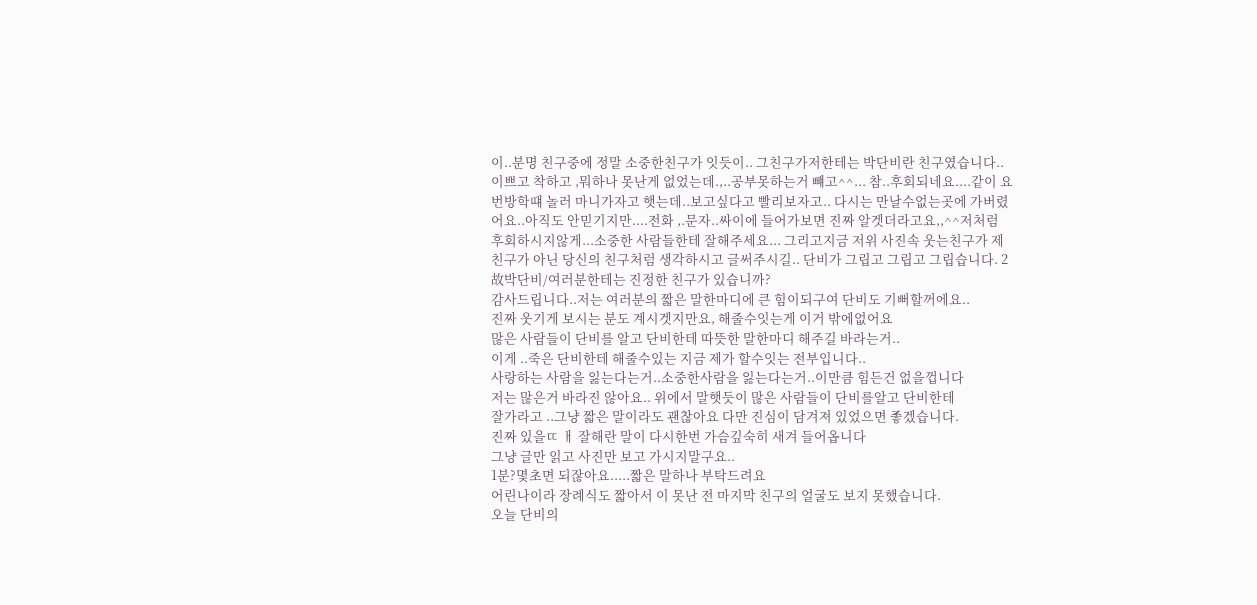이..분명 친구중에 정말 소중한친구가 잇듯이.. 그친구가저한테는 박단비란 친구였습니다.. 이쁘고 착하고 ,뭐하나 못난게 없었는데.,..공부못하는거 뺴고^^... 참..후회되네요....같이 요번방학떄 놀러 마니가자고 햇는데..보고싶다고 빨리보자고.. 다시는 만날수없는곳에 가버렸어요..아직도 안믿기지만....전화 ,.문자..싸이에 들어가보면 진짜 알겟더라고요,,^^저처럼 후회하시지않게...소중한 사람들한테 잘해주세요... 그리고지금 저위 사진속 웃는친구가 제친구가 아닌 당신의 친구처럼 생각하시고 글써주시길.. 단비가 그립고 그립고 그립습니다. 2
故박단비/여러분한테는 진정한 친구가 있습니까?
감사드립니다..저는 여러분의 짧은 말한마디에 큰 힘이되구여 단비도 기뻐할꺼에요..
진짜 웃기게 보시는 분도 계시겟지만요, 해줄수잇는게 이거 밖에없어요
많은 사람들이 단비를 알고 단비한테 따뜻한 말한마디 해주길 바라는거..
이게 ..죽은 단비한테 해줄수있는 지금 제가 할수잇는 전부입니다..
사랑하는 사람을 잃는다는거..소중한사람을 잃는다는거..이만큼 힘든건 없을껍니다
저는 많은거 바라진 않아요.. 위에서 말햇듯이 많은 사람들이 단비를알고 단비한테
잘가라고 ..그냥 짧은 말이라도 괜찮아요 다만 진심이 담겨져 있었으면 좋겠습니다.
진짜 있을ㄸ ㅐ 잘해란 말이 다시한번 가슴깊숙히 새겨 들어옵니다
그냥 글만 읽고 사진만 보고 가시지말구요..
1분?몇초면 되잖아요.....짧은 말하나 부탁드려요
어린나이라 장례식도 짧아서 이 못난 전 마지막 친구의 얼굴도 보지 못했습니다.
오늘 단비의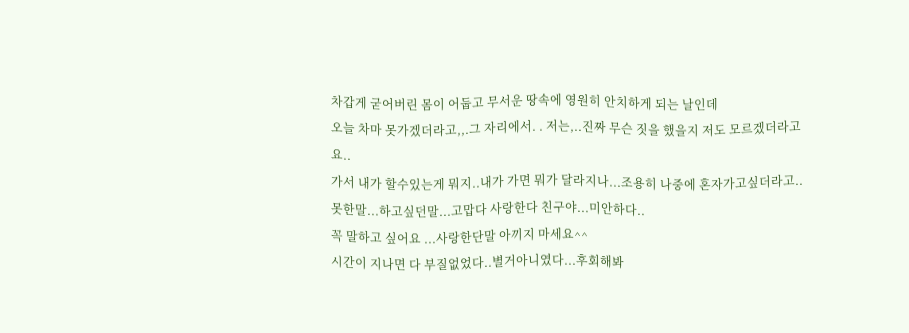차갑게 굳어버린 몸이 어둡고 무서운 땅속에 영원히 안치하게 되는 날인데
오늘 차마 못가겠더라고,,.그 자리에서. . 저는,..진짜 무슨 짓을 했을지 저도 모르겠더라고요..
가서 내가 할수있는게 뭐지..내가 가면 뭐가 달라지나...조용히 나중에 혼자가고싶더라고..
못한말...하고싶던말...고맙다 사랑한다 친구야...미안하다..
꼭 말하고 싶어요 ...사랑한단말 아끼지 마세요^^
시간이 지나면 다 부질없었다..별거아니였다...후회해봐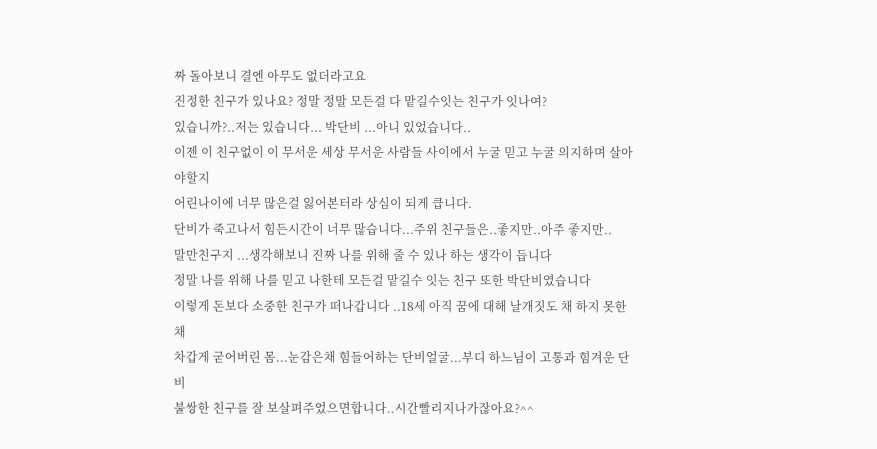짜 돌아보니 결엔 아무도 없더라고요
진정한 친구가 있나요? 정말 정말 모든걸 다 맡길수잇는 친구가 잇나여?
있습니까?..저는 있습니다... 박단비 ...아니 있었습니다..
이젠 이 친구없이 이 무서운 세상 무서운 사람들 사이에서 누굴 믿고 누굴 의지하며 살아야할지
어린나이에 너무 많은걸 잃어본터라 상심이 되게 큽니다.
단비가 죽고나서 힘든시간이 너무 많습니다...주위 친구들은..좋지만..아주 좋지만..
말만친구지 ...생각해보니 진짜 나를 위해 줄 수 있나 하는 생각이 듭니다
정말 나를 위해 나를 믿고 나한테 모든걸 맡길수 잇는 친구 또한 박단비였습니다
이렇게 돈보다 소중한 친구가 떠나갑니다 ..18세 아직 꿈에 대해 날개짓도 채 하지 못한채
차갑게 굳어버린 몸...눈감은채 힘들어하는 단비얼굴...부디 하느님이 고통과 힘겨운 단비
불쌍한 친구를 잘 보살펴주었으면합니다..시간빨리지나가잖아요?^^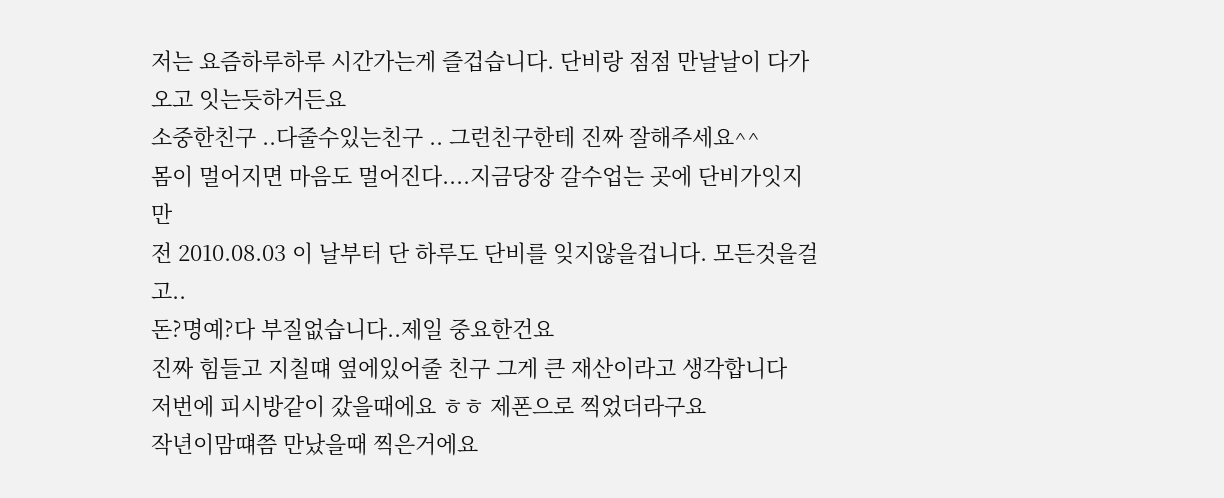저는 요즘하루하루 시간가는게 즐겁습니다. 단비랑 점점 만날날이 다가오고 잇는듯하거든요
소중한친구 ..다줄수있는친구 .. 그런친구한테 진짜 잘해주세요^^
몸이 멀어지면 마음도 멀어진다....지금당장 갈수업는 곳에 단비가잇지만
전 2010.08.03 이 날부터 단 하루도 단비를 잊지않을겁니다. 모든것을걸고..
돈?명예?다 부질없습니다..제일 중요한건요
진짜 힘들고 지칠떄 옆에있어줄 친구 그게 큰 재산이라고 생각합니다
저번에 피시방같이 갔을때에요 ㅎㅎ 제폰으로 찍었더라구요
작년이맘떄쯤 만났을때 찍은거에요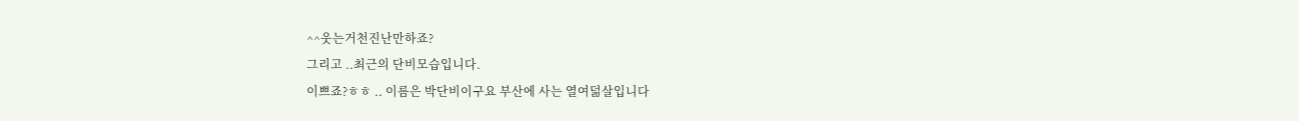^^웃는거천진난만하죠?
그리고 ..최근의 단비모습입니다.
이쁘죠?ㅎㅎ .. 이름은 박단비이구요 부산에 사는 열여덞살입니다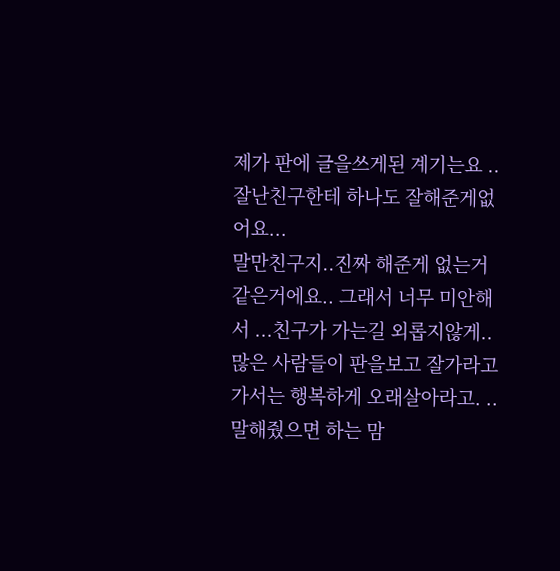제가 판에 글을쓰게된 계기는요 .. 잘난친구한테 하나도 잘해준게없어요...
말만친구지..진짜 해준게 없는거 같은거에요.. 그래서 너무 미안해서 ...친구가 가는길 외롭지않게..
많은 사람들이 판을보고 잘가라고 가서는 행복하게 오래살아라고. ..말해줬으면 하는 맘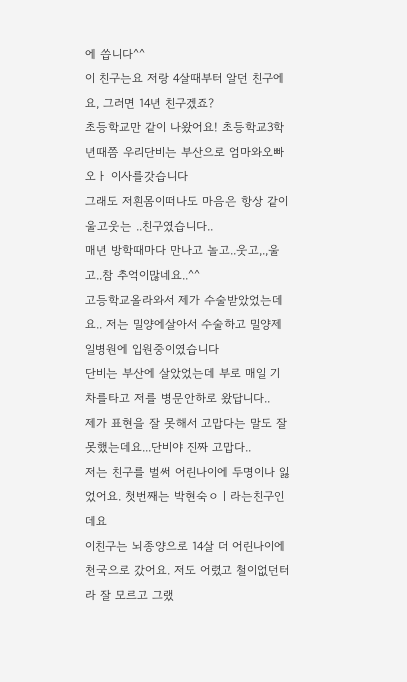에 씁니다^^
이 친구는요 저랑 4살때부터 알던 친구에요, 그러면 14년 친구겠죠?
초등학교만 같이 나왔어요! 초등학교3학년때쯤 우리단비는 부산으로 엄마와오빠오ㅏ 이사를갓습니다
그래도 저흰몸이떠나도 마음은 항상 같이 울고웃는 ..친구였습니다..
매년 방학때마다 만나고 놀고..웃고,.,울고..참 추억이많네요..^^
고등학교올라와서 제가 수술받았었는데요.. 저는 밀양에살아서 수술하고 밀양제일병원에 입원중이였습니다
단비는 부산에 살았었는데 부로 매일 기차를타고 저를 병문안하로 왔답니다..
제가 표현을 잘 못해서 고맙다는 말도 잘 못했는데요...단비야 진짜 고맙다..
저는 친구를 벌써 어린나이에 두명이나 잃었어요. 첫번째는 박현숙ㅇㅣ라는친구인데요
이친구는 뇌종양으로 14살 더 어린나이에 천국으로 갔어요. 저도 어렸고 철이없던터라 잘 모르고 그랬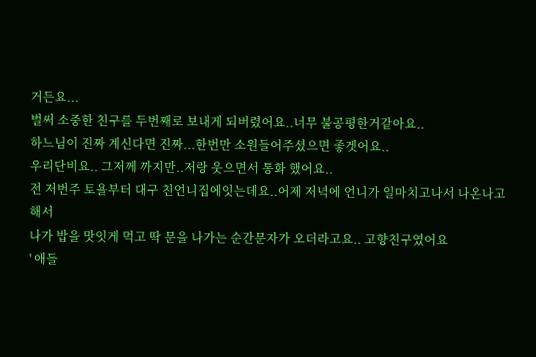거든요...
벌써 소중한 친구를 두번째로 보내게 되버렸어요..너무 불공평한거같아요..
하느님이 진짜 계신다면 진짜...한번만 소원들어주셨으면 좋겟어요..
우리단비요.. 그저께 까지만..저랑 웃으면서 통화 했어요..
전 저번주 토욜부터 대구 친언니집에잇는데요..어제 저녁에 언니가 일마치고나서 나온나고해서
나가 밥을 맛잇게 먹고 딱 문을 나가는 순간문자가 오더라고요.. 고향친구였어요
' 애들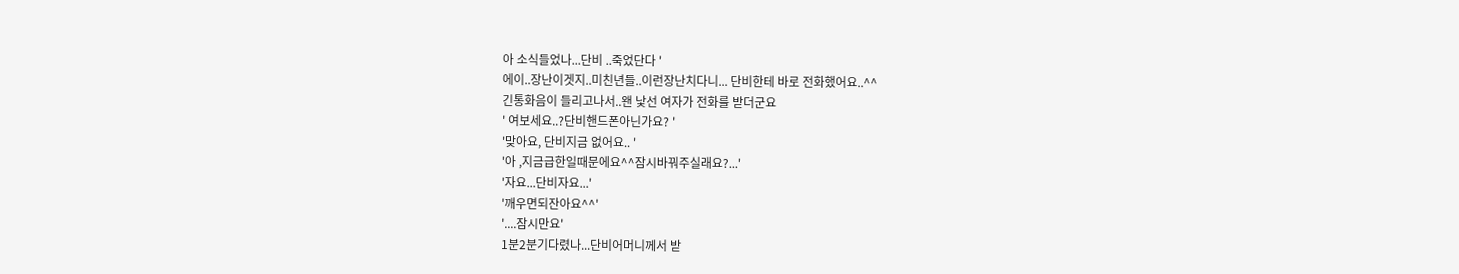아 소식들었나...단비 ..죽었단다 '
에이..장난이겟지..미친년들..이런장난치다니... 단비한테 바로 전화했어요..^^
긴통화음이 들리고나서..왠 낯선 여자가 전화를 받더군요
' 여보세요..?단비핸드폰아닌가요? '
'맞아요, 단비지금 없어요.. '
'아 ,지금급한일때문에요^^잠시바꿔주실래요?...'
'자요...단비자요...'
'깨우면되잔아요^^'
'....잠시만요'
1분2분기다렸나...단비어머니께서 받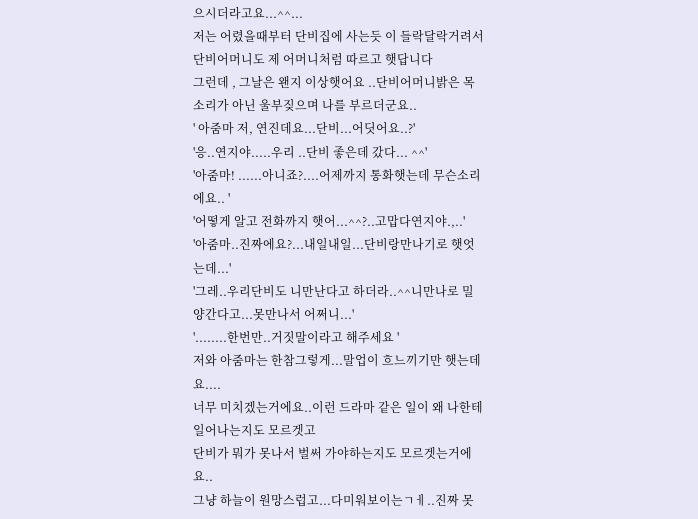으시더라고요...^^...
저는 어렸을때부터 단비집에 사는듯 이 들락달락거려서 단비어머니도 제 어머니처럼 따르고 햇답니다
그런데 , 그날은 왠지 이상햇어요 ..단비어머니밝은 목소리가 아닌 울부짖으며 나를 부르더군요..
' 아줌마 저, 연진데요...단비...어딧어요..?'
'응..연지야.....우리 ..단비 좋은데 갔다... ^^'
'아줌마! ......아니죠?....어제까지 통화햇는데 무슨소리에요.. '
'어떻게 알고 전화까지 햇어...^^?..고맙다연지야.,..'
'아줌마..진짜에요?...내일내일...단비랑만나기로 햇엇는데...'
'그레..우리단비도 니만난다고 하더라..^^니만나로 밀양간다고...못만나서 어쩌니...'
'........한번만..거짓말이라고 해주세요 '
저와 아줌마는 한참그렇게...말업이 흐느끼기만 햇는데요....
너무 미치겠는거에요..이런 드라마 같은 일이 왜 나한테 일어나는지도 모르겟고
단비가 뭐가 못나서 벌써 가야하는지도 모르겟는거에요..
그냥 하늘이 원망스럽고...다미워보이는ㄱㅔ..진짜 못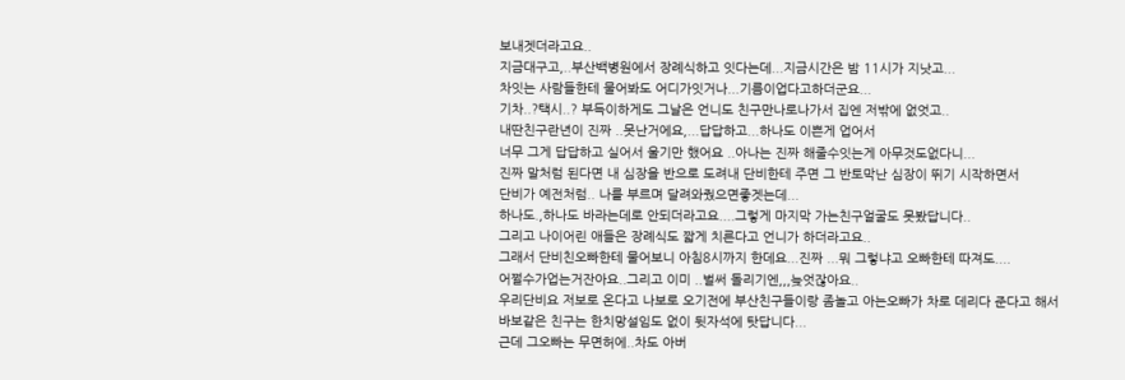보내겟더라고요..
지금대구고,..부산백병원에서 장례식하고 잇다는데...지금시간은 밤 11시가 지낫고...
차잇는 사람들한테 물어봐도 어디가잇거나...기름이업다고하더군요...
기차..?택시..? 부득이하게도 그날은 언니도 친구만나로나가서 집엔 저밖에 없엇고..
내딴친구란년이 진짜 ..못난거에요,...답답하고...하나도 이쁜게 업어서
너무 그게 답답하고 실어서 울기만 했어요 ..아나는 진짜 해줄수잇는게 아무것도없다니...
진짜 말처럼 된다면 내 심장을 반으로 도려내 단비한테 주면 그 반토막난 심장이 뛰기 시작하면서
단비가 예전처럼.. 나를 부르며 달려와줬으면좋겟는데...
하나도.,하나도 바라는데로 안되더라고요....그렇게 마지막 가는친구얼굴도 못봤답니다..
그리고 나이어린 애들은 장례식도 짧게 치른다고 언니가 하더라고요..
그래서 단비친오빠한테 물어보니 아침8시까지 한데요...진짜 ...뭐 그렇냐고 오빠한테 따져도....
어쩔수가업는거잔아요..그리고 이미 ..벌써 돌리기엔,,,늦엇잖아요..
우리단비요 저보로 온다고 나보로 오기전에 부산친구들이랑 좀놀고 아는오빠가 차로 데리다 준다고 해서
바보같은 친구는 한치망설임도 없이 뒷자석에 탓답니다...
근데 그오빠는 무면허에..차도 아버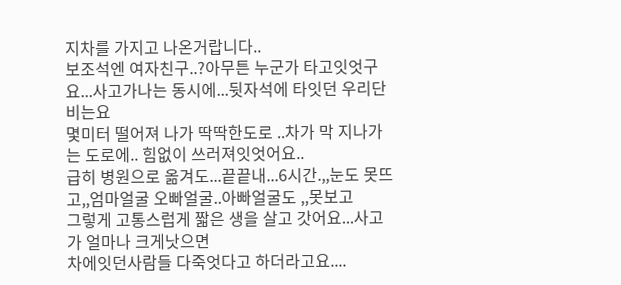지차를 가지고 나온거랍니다..
보조석엔 여자친구..?아무튼 누군가 타고잇엇구요...사고가나는 동시에...뒷자석에 타잇던 우리단비는요
몇미터 떨어져 나가 딱딱한도로 ..차가 막 지나가는 도로에.. 힘없이 쓰러져잇엇어요..
급히 병원으로 옮겨도...끝끝내...6시간.,,눈도 못뜨고,,엄마얼굴 오빠얼굴..아빠얼굴도 ,,못보고
그렇게 고통스럽게 짧은 생을 살고 갓어요...사고가 얼마나 크게낫으면
차에잇던사람들 다죽엇다고 하더라고요....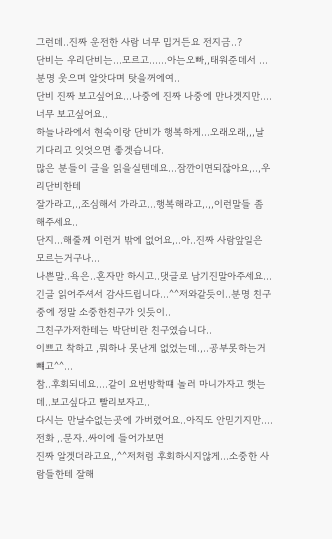그런데..진짜 운전한 사람 너무 밉거든요 전지금..?
단비는 우리단비는...모르고......아는오빠,,태워준데서 ...분명 웃으며 알앗다며 탓을꺼에여..
단비 진짜 보고싶어요...나중에 진짜 나중에 만나겟지만....너무 보고싶어요..
하늘나라에서 현숙이랑 단비가 행복하게...오래오래,,,날 기다리고 잇엇으면 좋겟습니다.
많은 분들이 글을 읽을실텐데요...잠깐이면되잖아요,..,우리단비한테
잘가라고,.,조심해서 가라고...행복해라고,.,,이런말들 좀 해주세요..
단지...해줄께 이런거 밖에 없어요,..아..진짜 사람앞일은 모르는거구나...
나쁜말..욕은..혼자만 하시고..댓글로 남기진말아주세요...
긴글 읽어주셔서 감사드립니다...^^저와같듯이..분명 친구중에 정말 소중한친구가 잇듯이..
그친구가저한테는 박단비란 친구였습니다..
이쁘고 착하고 ,뭐하나 못난게 없었는데.,..공부못하는거 뺴고^^...
참..후회되네요....같이 요번방학떄 놀러 마니가자고 햇는데..보고싶다고 빨리보자고..
다시는 만날수없는곳에 가버렸어요..아직도 안믿기지만....전화 ,.문자..싸이에 들어가보면
진짜 알겟더라고요,,^^저처럼 후회하시지않게...소중한 사람들한테 잘해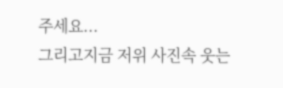주세요...
그리고지금 저위 사진속 웃는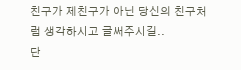친구가 제친구가 아닌 당신의 친구처럼 생각하시고 글써주시길..
단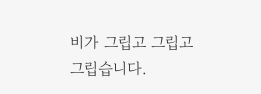비가 그립고 그립고 그립습니다.